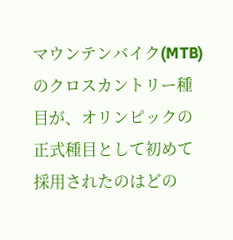マウンテンバイク(MTB)のクロスカントリー種目が、オリンピックの正式種目として初めて採用されたのはどの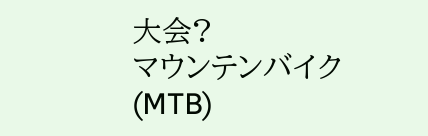大会?
マウンテンバイク(MTB)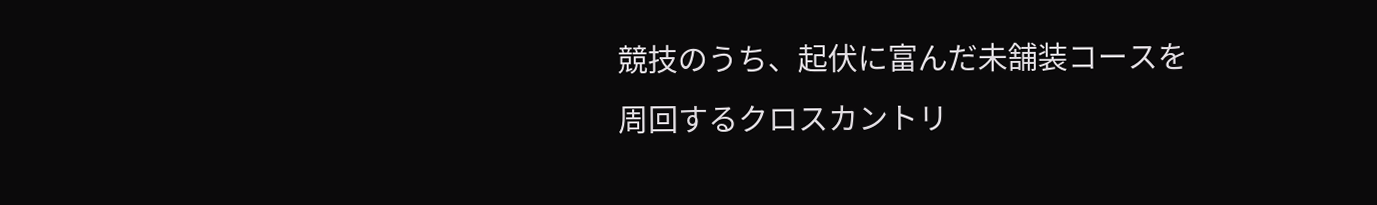競技のうち、起伏に富んだ未舗装コースを周回するクロスカントリ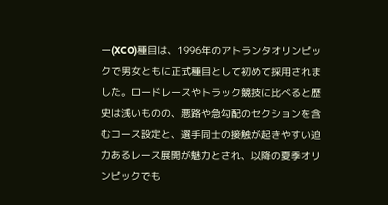ー(XCO)種目は、1996年のアトランタオリンピックで男女ともに正式種目として初めて採用されました。ロードレースやトラック競技に比べると歴史は浅いものの、悪路や急勾配のセクションを含むコース設定と、選手同士の接触が起きやすい迫力あるレース展開が魅力とされ、以降の夏季オリンピックでも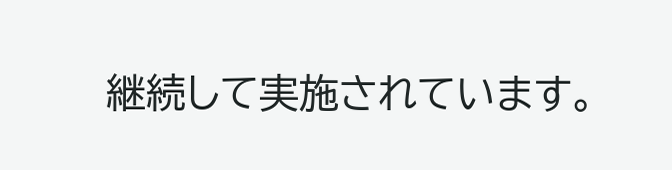継続して実施されています。